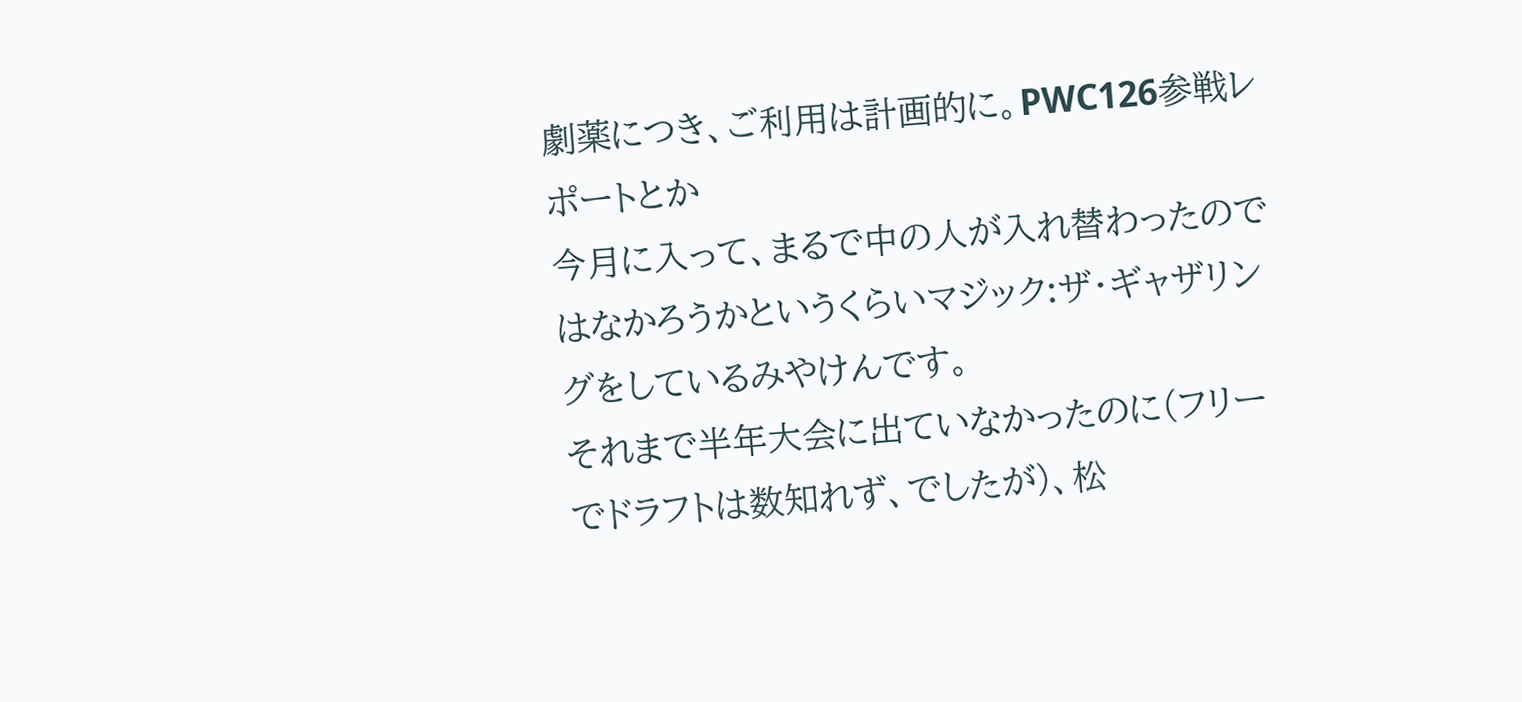劇薬につき、ご利用は計画的に。PWC126参戦レポートとか
今月に入って、まるで中の人が入れ替わったのではなかろうかというくらいマジック:ザ・ギャザリングをしているみやけんです。
それまで半年大会に出ていなかったのに(フリーでドラフトは数知れず、でしたが)、松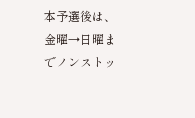本予選後は、金曜→日曜までノンストッ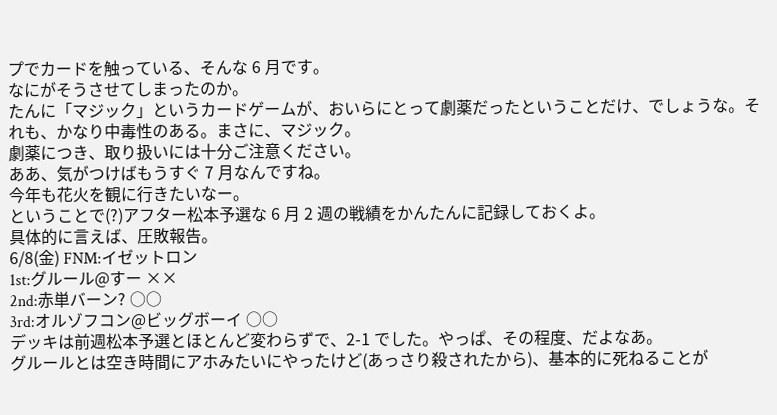プでカードを触っている、そんな 6 月です。
なにがそうさせてしまったのか。
たんに「マジック」というカードゲームが、おいらにとって劇薬だったということだけ、でしょうな。それも、かなり中毒性のある。まさに、マジック。
劇薬につき、取り扱いには十分ご注意ください。
ああ、気がつけばもうすぐ 7 月なんですね。
今年も花火を観に行きたいなー。
ということで(?)アフター松本予選な 6 月 2 週の戦績をかんたんに記録しておくよ。
具体的に言えば、圧敗報告。
6/8(金) FNM:イゼットロン
1st:グルール@すー ××
2nd:赤単バーン? ○○
3rd:オルゾフコン@ビッグボーイ ○○
デッキは前週松本予選とほとんど変わらずで、2-1 でした。やっぱ、その程度、だよなあ。
グルールとは空き時間にアホみたいにやったけど(あっさり殺されたから)、基本的に死ねることが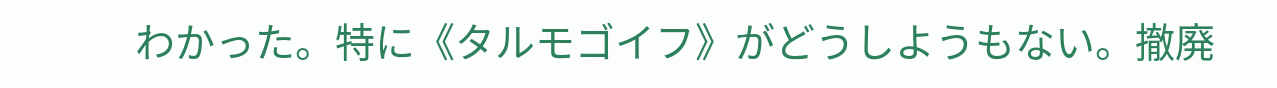わかった。特に《タルモゴイフ》がどうしようもない。撤廃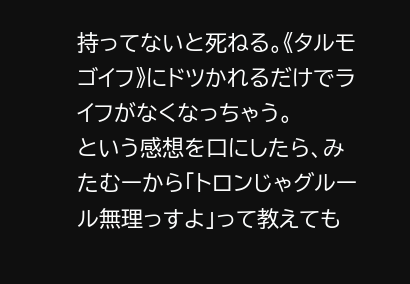持ってないと死ねる。《タルモゴイフ》にドツかれるだけでライフがなくなっちゃう。
という感想を口にしたら、みたむーから「トロンじゃグルール無理っすよ」って教えても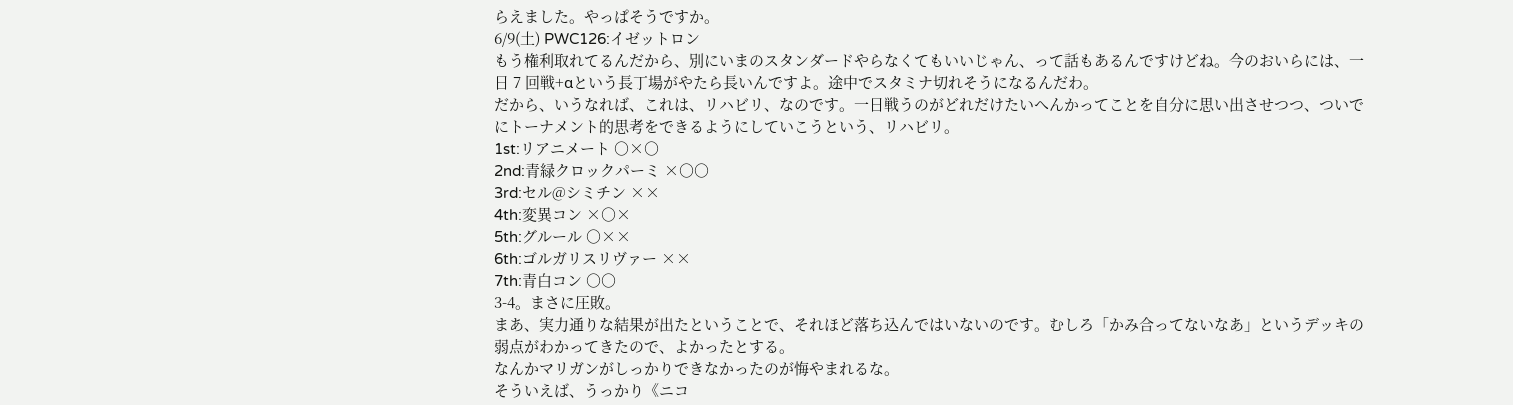らえました。やっぱそうですか。
6/9(土) PWC126:イゼットロン
もう権利取れてるんだから、別にいまのスタンダードやらなくてもいいじゃん、って話もあるんですけどね。今のおいらには、一日 7 回戦+αという長丁場がやたら長いんですよ。途中でスタミナ切れそうになるんだわ。
だから、いうなれば、これは、リハビリ、なのです。一日戦うのがどれだけたいへんかってことを自分に思い出させつつ、ついでにトーナメント的思考をできるようにしていこうという、リハビリ。
1st:リアニメート ○×○
2nd:青緑クロックパーミ ×○○
3rd:セル@シミチン ××
4th:変異コン ×○×
5th:グルール ○××
6th:ゴルガリスリヴァー ××
7th:青白コン ○○
3-4。まさに圧敗。
まあ、実力通りな結果が出たということで、それほど落ち込んではいないのです。むしろ「かみ合ってないなあ」というデッキの弱点がわかってきたので、よかったとする。
なんかマリガンがしっかりできなかったのが悔やまれるな。
そういえば、うっかり《ニコ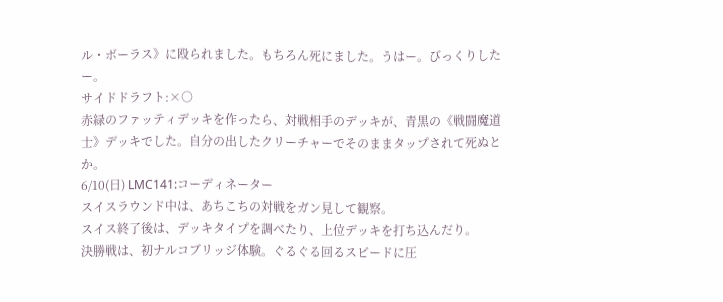ル・ボーラス》に殴られました。もちろん死にました。うはー。びっくりしたー。
サイドドラフト:×○
赤緑のファッティデッキを作ったら、対戦相手のデッキが、青黒の《戦闘魔道士》デッキでした。自分の出したクリーチャーでそのままタップされて死ぬとか。
6/10(日) LMC141:コーディネーター
スイスラウンド中は、あちこちの対戦をガン見して観察。
スイス終了後は、デッキタイプを調べたり、上位デッキを打ち込んだり。
決勝戦は、初ナルコブリッジ体験。ぐるぐる回るスピードに圧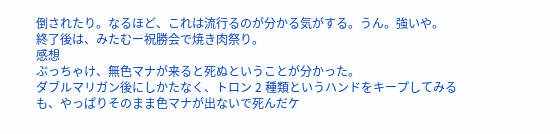倒されたり。なるほど、これは流行るのが分かる気がする。うん。強いや。
終了後は、みたむー祝勝会で焼き肉祭り。
感想
ぶっちゃけ、無色マナが来ると死ぬということが分かった。
ダブルマリガン後にしかたなく、トロン 2 種類というハンドをキープしてみるも、やっぱりそのまま色マナが出ないで死んだケ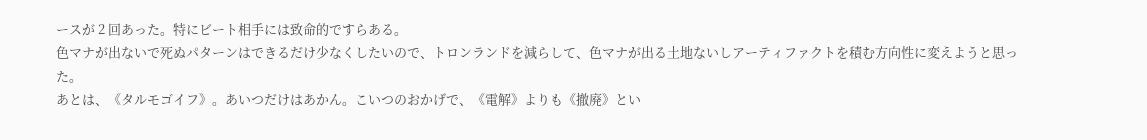ースが 2 回あった。特にビート相手には致命的ですらある。
色マナが出ないで死ぬパターンはできるだけ少なくしたいので、トロンランドを減らして、色マナが出る土地ないしアーティファクトを積む方向性に変えようと思った。
あとは、《タルモゴイフ》。あいつだけはあかん。こいつのおかげで、《電解》よりも《撤廃》とい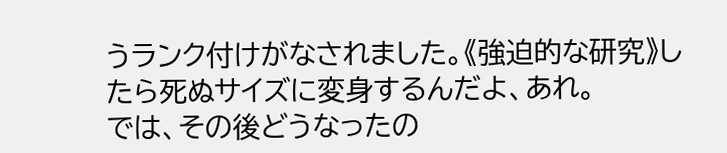うランク付けがなされました。《強迫的な研究》したら死ぬサイズに変身するんだよ、あれ。
では、その後どうなったの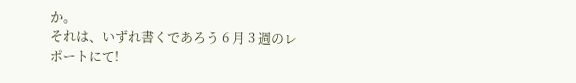か。
それは、いずれ書くであろう 6 月 3 週のレポートにて!